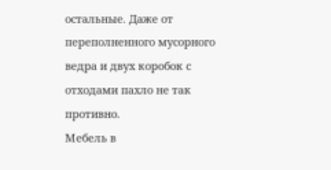остальные. Даже от переполненного мусорного ведра и двух коробок с отходами пахло не так противно.
Мебель в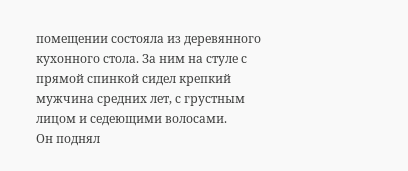помещении состояла из деревянного кухонного стола. За ним на стуле с прямой спинкой сидел крепкий мужчина средних лет, с грустным лицом и седеющими волосами.
Он поднял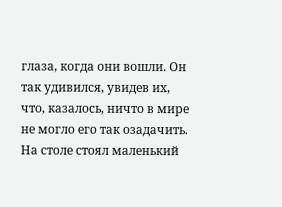глаза, когда они вошли. Он так удивился, увидев их, что, казалось, ничто в мире не могло его так озадачить. На столе стоял маленький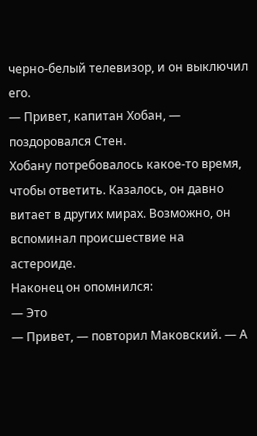черно-белый телевизор, и он выключил его.
— Привет, капитан Хобан, — поздоровался Стен.
Хобану потребовалось какое-то время, чтобы ответить. Казалось, он давно витает в других мирах. Возможно, он вспоминал происшествие на астероиде.
Наконец он опомнился:
— Это
— Привет, — повторил Маковский. — А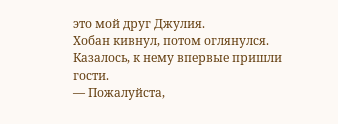это мой друг Джулия.
Хобан кивнул, потом оглянулся. Казалось, к нему впервые пришли гости.
— Пожалуйста,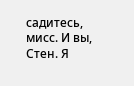садитесь, мисс. И вы, Стен. Я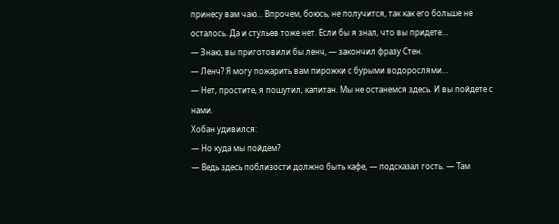принесу вам чаю… Впрочем, боюсь, не получится, так как его больше не осталось. Да и стульев тоже нет. Если бы я знал, что вы придете…
— Знаю, вы приготовили бы ленч, — закончил фразу Стен.
— Ленч? Я могу пожарить вам пирожки с бурыми водорослями…
— Нет, простите, я пошутил, капитан. Мы не останемся здесь. И вы пойдете с нами.
Хобан удивился:
— Но куда мы пойдем?
— Ведь здесь поблизости должно быть кафе, — подсказал гость. — Там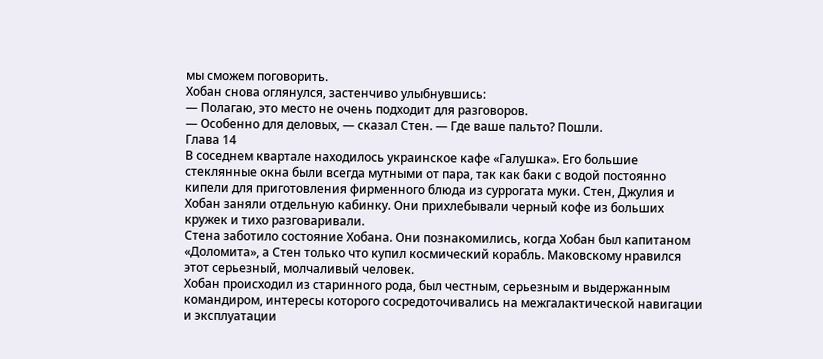мы сможем поговорить.
Хобан снова оглянулся, застенчиво улыбнувшись:
— Полагаю, это место не очень подходит для разговоров.
— Особенно для деловых, — сказал Стен. — Где ваше пальто? Пошли.
Глава 14
В соседнем квартале находилось украинское кафе «Галушка». Его большие стеклянные окна были всегда мутными от пара, так как баки с водой постоянно кипели для приготовления фирменного блюда из суррогата муки. Стен, Джулия и Хобан заняли отдельную кабинку. Они прихлебывали черный кофе из больших кружек и тихо разговаривали.
Стена заботило состояние Хобана. Они познакомились, когда Хобан был капитаном «Доломита», а Стен только что купил космический корабль. Маковскому нравился этот серьезный, молчаливый человек.
Хобан происходил из старинного рода, был честным, серьезным и выдержанным командиром, интересы которого сосредоточивались на межгалактической навигации и эксплуатации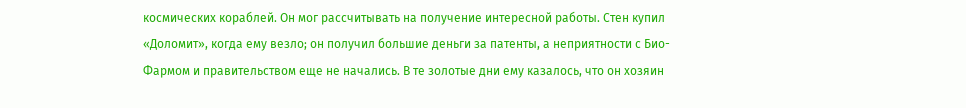космических кораблей. Он мог рассчитывать на получение интересной работы. Стен купил «Доломит», когда ему везло; он получил большие деньги за патенты, а неприятности с Био-Фармом и правительством еще не начались. В те золотые дни ему казалось, что он хозяин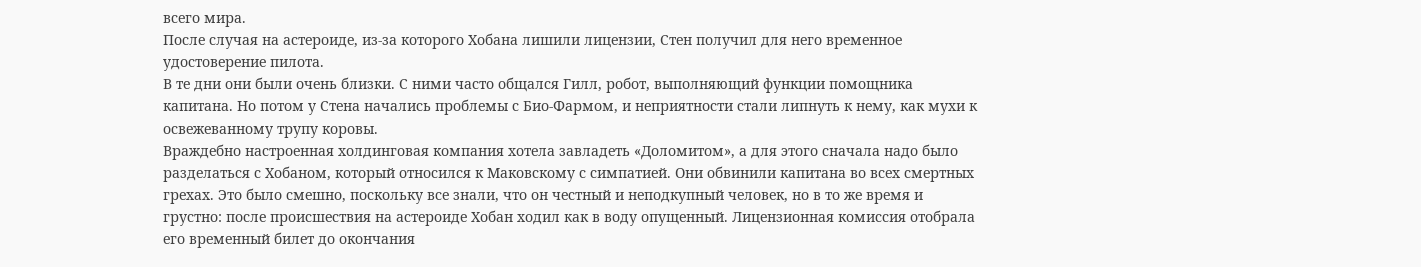всего мира.
После случая на астероиде, из-за которого Хобана лишили лицензии, Стен получил для него временное удостоверение пилота.
В те дни они были очень близки. С ними часто общался Гилл, робот, выполняющий функции помощника капитана. Но потом у Стена начались проблемы с Био-Фармом, и неприятности стали липнуть к нему, как мухи к освежеванному трупу коровы.
Враждебно настроенная холдинговая компания хотела завладеть «Доломитом», а для этого сначала надо было разделаться с Хобаном, который относился к Маковскому с симпатией. Они обвинили капитана во всех смертных грехах. Это было смешно, поскольку все знали, что он честный и неподкупный человек, но в то же время и грустно: после происшествия на астероиде Хобан ходил как в воду опущенный. Лицензионная комиссия отобрала его временный билет до окончания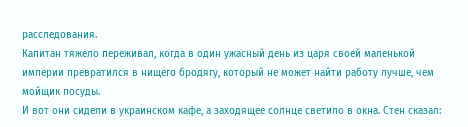расследования.
Капитан тяжело переживал, когда в один ужасный день из царя своей маленькой империи превратился в нищего бродягу, который не может найти работу лучше, чем мойщик посуды.
И вот они сидели в украинском кафе, а заходящее солнце светило в окна. Стен сказал: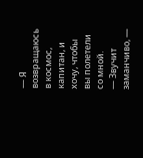— Я возвращаюсь в космос, капитан, и хочу, чтобы вы полетели со мной.
— Звучит заманчиво, —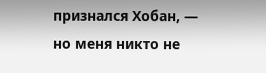признался Хобан, — но меня никто не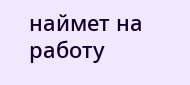наймет на работу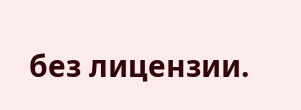без лицензии.